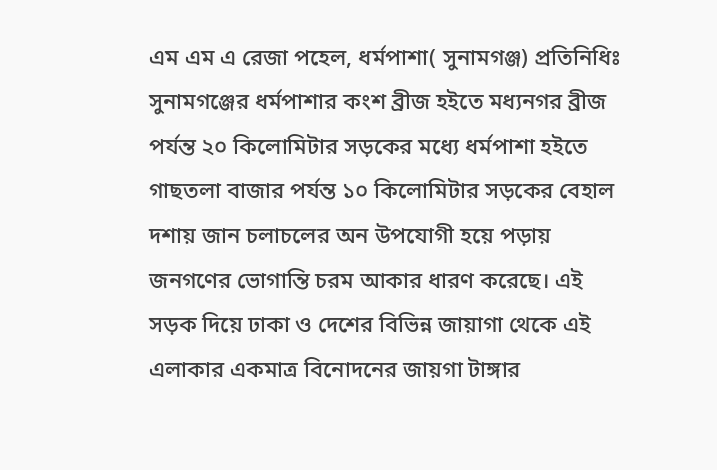এম এম এ রেজা পহেল, ধর্মপাশা( সুনামগঞ্জ) প্রতিনিধিঃ সুনামগঞ্জের ধর্মপাশার কংশ ব্রীজ হইতে মধ্যনগর ব্রীজ পর্যন্ত ২০ কিলোমিটার সড়কের মধ্যে ধর্মপাশা হইতে গাছতলা বাজার পর্যন্ত ১০ কিলোমিটার সড়কের বেহাল দশায় জান চলাচলের অন উপযোগী হয়ে পড়ায় জনগণের ভোগান্তি চরম আকার ধারণ করেছে। এই সড়ক দিয়ে ঢাকা ও দেশের বিভিন্ন জায়াগা থেকে এই এলাকার একমাত্র বিনোদনের জায়গা টাঙ্গার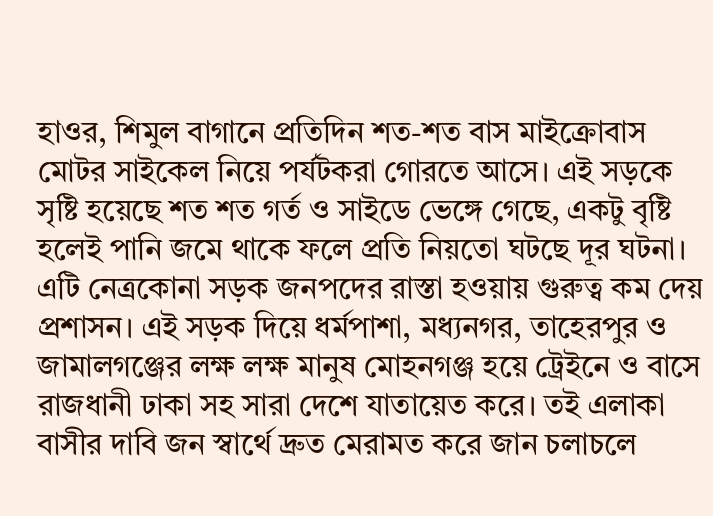হাওর, শিমুল বাগানে প্রতিদিন শত-শত বাস মাইক্রোবাস মোটর সাইকেল নিয়ে পর্যটকরা গোরতে আসে। এই সড়কে সৃষ্টি হয়েছে শত শত গর্ত ও সাইডে ভেঙ্গে গেছে, একটু বৃষ্টি হলেই পানি জমে থাকে ফলে প্রতি নিয়তো ঘটছে দূর ঘটনা। এটি নেত্রকোনা সড়ক জনপদের রাস্তা হওয়ায় গুরুত্ব কম দেয় প্রশাসন। এই সড়ক দিয়ে ধর্মপাশা, মধ্যনগর, তাহেরপুর ও জামালগঞ্জের লক্ষ লক্ষ মানুষ মোহনগঞ্জ হয়ে ট্রেইনে ও বাসে রাজধানী ঢাকা সহ সারা দেশে যাতায়েত করে। তই এলাকা বাসীর দাবি জন স্বার্থে দ্রুত মেরামত করে জান চলাচলে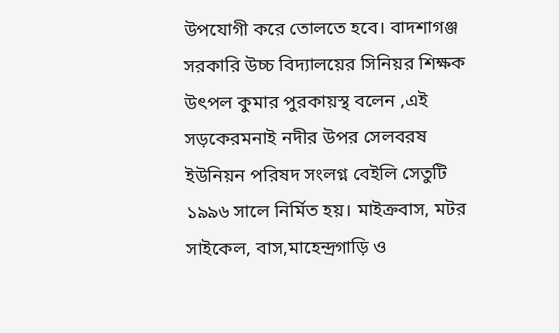উপযোগী করে তোলতে হবে। বাদশাগঞ্জ সরকারি উচ্চ বিদ্যালয়ের সিনিয়র শিক্ষক উৎপল কুমার পুরকায়স্থ বলেন ,এই সড়কেরমনাই নদীর উপর সেলবরষ ইউনিয়ন পরিষদ সংলগ্ন বেইলি সেতুটি ১৯৯৬ সালে নির্মিত হয়। মাইক্রবাস, মটর সাইকেল, বাস,মাহেন্দ্রগাড়ি ও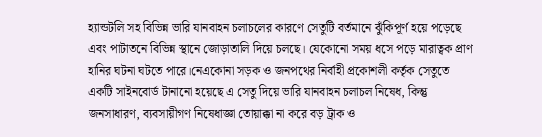হ্যান্ডটলি সহ বিভিন্ন ভারি যানবাহন চলাচলের কারণে সেতুটি বর্তমানে ঝুঁকিপূর্ণ হয়ে পড়েছে এবং পাটাতনে বিভিন্ন স্থানে জোড়াতালি দিয়ে চলছে। যেকোনো সময় ধসে পড়ে মারাত্বক প্রাণ হানির ঘটনা ঘটতে পারে।নেএকোনা সড়ক ও জনপথের নির্বাহী প্রকোশলী কর্তৃক সেতুতে একটি সাইনবোর্ড টানানো হয়েছে এ সেতু দিয়ে ভারি যানবাহন চলাচল নিষেধ, কিন্তু জনসাধারণ, ব্যবসায়ীগণ নিষেধাজ্ঞা তোয়াক্কা না করে বড় ট্রাক ও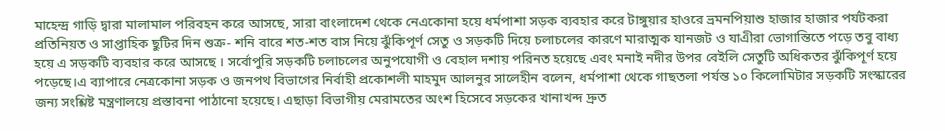মাহেন্দ্র গাড়ি দ্বারা মালামাল পরিবহন করে আসছে, সারা বাংলাদেশ থেকে নেএকোনা হয়ে ধর্মপাশা সড়ক ব্যবহার করে টাঙ্গুয়ার হাওরে ভ্রমনপিয়াশু হাজার হাজার পর্যটকরা প্রতিনিয়ত ও সাপ্তাহিক ছুটির দিন শুক্র- শনি বারে শত-শত বাস নিয়ে ঝুঁকিপূর্ণ সেতু ও সড়কটি দিয়ে চলাচলের কারণে মারাত্মক যানজট ও যাএীরা ভোগান্তিতে পড়ে তবু বাধ্য হয়ে এ সড়কটি ব্যবহার করে আসছে । সর্বোপুরি সড়কটি চলাচলের অনুপযোগী ও বেহাল দশায় পরিনত হয়েছে এবং মনাই নদীর উপর বেইলি সেতুটি অধিকতর ঝুঁকিপূর্ণ হয়ে পড়েছে।এ ব্যাপারে নেত্রকোনা সড়ক ও জনপথ বিভাগের নির্বাহী প্রকোশলী মাহমুদ আলনুর সালেহীন বলেন, ধর্মপাশা থেকে গাছতলা পর্যন্ত ১০ কিলোমিটার সড়কটি সংস্কারের জন্য সংশ্লিষ্ট মন্ত্রণালয়ে প্রস্তাবনা পাঠানো হয়েছে। এছাড়া বিভাগীয় মেরামতের অংশ হিসেবে সড়কের খানাখন্দ দ্রুত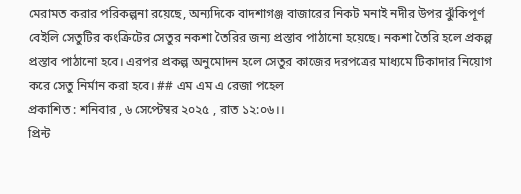মেরামত করার পরিকল্পনা রয়েছে, অন্যদিকে বাদশাগঞ্জ বাজারের নিকট মনাই নদীর উপর ঝুঁকিপূর্ণ বেইলি সেতুটির কংক্রিটের সেতুর নকশা তৈরির জন্য প্রস্তাব পাঠানো হয়েছে। নকশা তৈরি হলে প্রকল্প প্রস্তাব পাঠানো হবে। এরপর প্রকল্প অনুমোদন হলে সেতুর কাজের দরপত্রের মাধ্যমে টিকাদার নিয়োগ করে সেতু নির্মান করা হবে। ## এম এম এ রেজা পহেল
প্রকাশিত : শনিবার , ৬ সেপ্টেম্বর ২০২৫ , রাত ১২:০৬।।
প্রিন্ট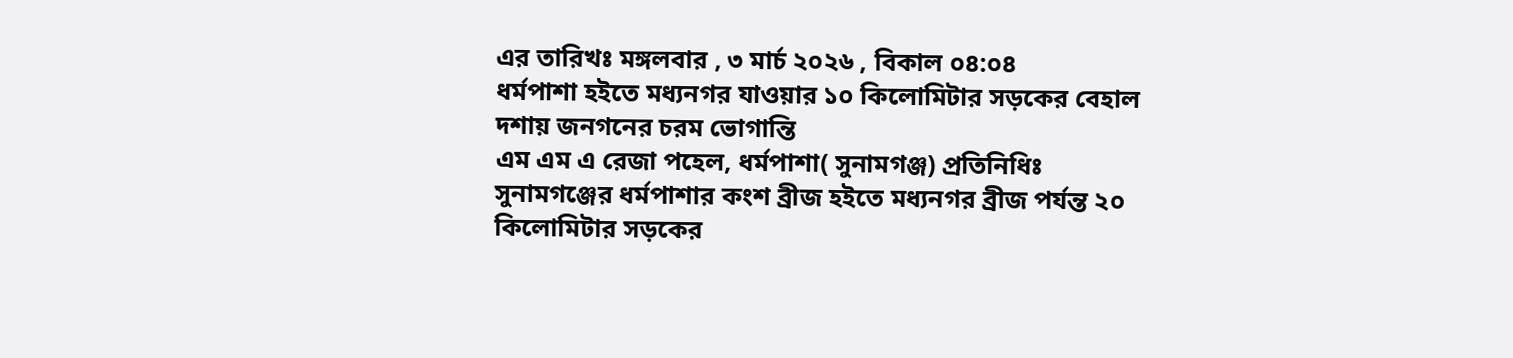এর তারিখঃ মঙ্গলবার , ৩ মার্চ ২০২৬ , বিকাল ০৪:০৪
ধর্মপাশা হইতে মধ্যনগর যাওয়ার ১০ কিলোমিটার সড়কের বেহাল দশায় জনগনের চরম ভোগান্তি
এম এম এ রেজা পহেল, ধর্মপাশা( সুনামগঞ্জ) প্রতিনিধিঃ সুনামগঞ্জের ধর্মপাশার কংশ ব্রীজ হইতে মধ্যনগর ব্রীজ পর্যন্ত ২০ কিলোমিটার সড়কের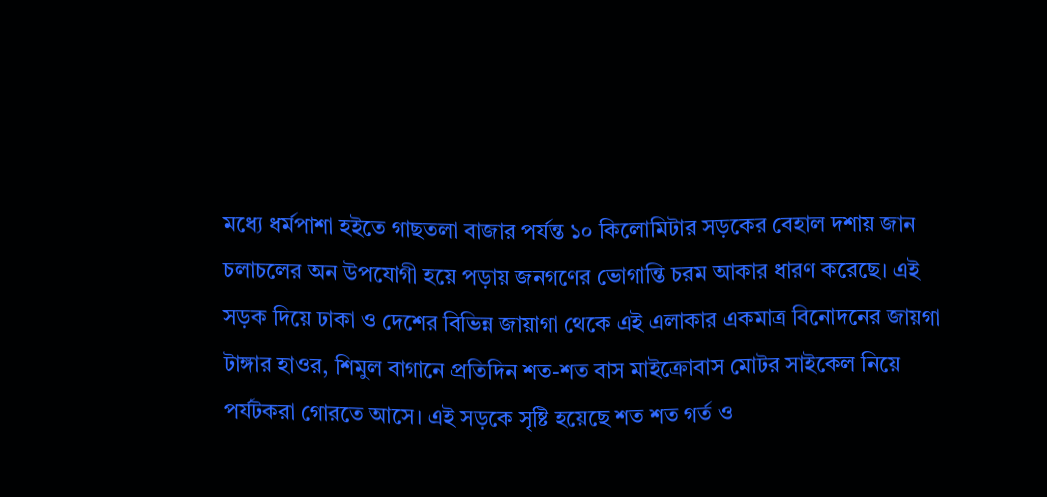মধ্যে ধর্মপাশা হইতে গাছতলা বাজার পর্যন্ত ১০ কিলোমিটার সড়কের বেহাল দশায় জান চলাচলের অন উপযোগী হয়ে পড়ায় জনগণের ভোগান্তি চরম আকার ধারণ করেছে। এই সড়ক দিয়ে ঢাকা ও দেশের বিভিন্ন জায়াগা থেকে এই এলাকার একমাত্র বিনোদনের জায়গা টাঙ্গার হাওর, শিমুল বাগানে প্রতিদিন শত-শত বাস মাইক্রোবাস মোটর সাইকেল নিয়ে পর্যটকরা গোরতে আসে। এই সড়কে সৃষ্টি হয়েছে শত শত গর্ত ও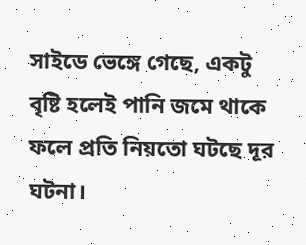সাইডে ভেঙ্গে গেছে, একটু বৃষ্টি হলেই পানি জমে থাকে ফলে প্রতি নিয়তো ঘটছে দূর ঘটনা।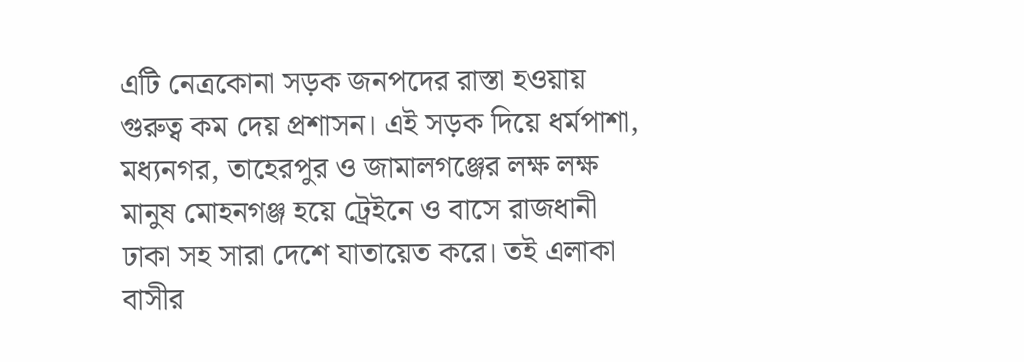এটি নেত্রকোনা সড়ক জনপদের রাস্তা হওয়ায় গুরুত্ব কম দেয় প্রশাসন। এই সড়ক দিয়ে ধর্মপাশা, মধ্যনগর, তাহেরপুর ও জামালগঞ্জের লক্ষ লক্ষ মানুষ মোহনগঞ্জ হয়ে ট্রেইনে ও বাসে রাজধানী ঢাকা সহ সারা দেশে যাতায়েত করে। তই এলাকা বাসীর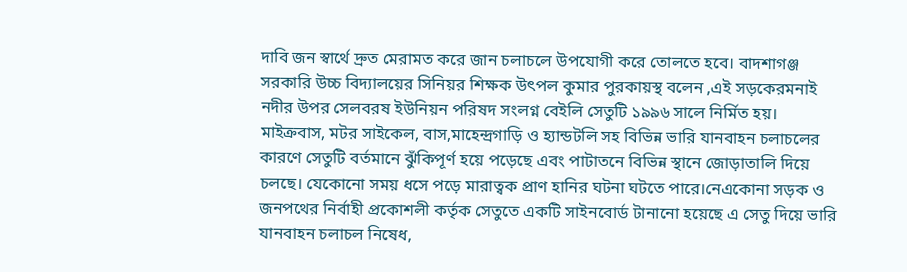দাবি জন স্বার্থে দ্রুত মেরামত করে জান চলাচলে উপযোগী করে তোলতে হবে। বাদশাগঞ্জ সরকারি উচ্চ বিদ্যালয়ের সিনিয়র শিক্ষক উৎপল কুমার পুরকায়স্থ বলেন ,এই সড়কেরমনাই নদীর উপর সেলবরষ ইউনিয়ন পরিষদ সংলগ্ন বেইলি সেতুটি ১৯৯৬ সালে নির্মিত হয়। মাইক্রবাস, মটর সাইকেল, বাস,মাহেন্দ্রগাড়ি ও হ্যান্ডটলি সহ বিভিন্ন ভারি যানবাহন চলাচলের কারণে সেতুটি বর্তমানে ঝুঁকিপূর্ণ হয়ে পড়েছে এবং পাটাতনে বিভিন্ন স্থানে জোড়াতালি দিয়ে চলছে। যেকোনো সময় ধসে পড়ে মারাত্বক প্রাণ হানির ঘটনা ঘটতে পারে।নেএকোনা সড়ক ও জনপথের নির্বাহী প্রকোশলী কর্তৃক সেতুতে একটি সাইনবোর্ড টানানো হয়েছে এ সেতু দিয়ে ভারি যানবাহন চলাচল নিষেধ,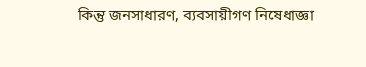কিন্তু জনসাধারণ, ব্যবসায়ীগণ নিষেধাজ্ঞা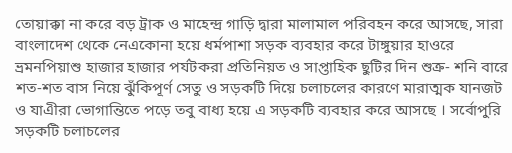তোয়াক্কা না করে বড় ট্রাক ও মাহেন্দ্র গাড়ি দ্বারা মালামাল পরিবহন করে আসছে, সারা বাংলাদেশ থেকে নেএকোনা হয়ে ধর্মপাশা সড়ক ব্যবহার করে টাঙ্গুয়ার হাওরে ভ্রমনপিয়াশু হাজার হাজার পর্যটকরা প্রতিনিয়ত ও সাপ্তাহিক ছুটির দিন শুক্র- শনি বারে শত-শত বাস নিয়ে ঝুঁকিপূর্ণ সেতু ও সড়কটি দিয়ে চলাচলের কারণে মারাত্মক যানজট ও যাএীরা ভোগান্তিতে পড়ে তবু বাধ্য হয়ে এ সড়কটি ব্যবহার করে আসছে । সর্বোপুরি সড়কটি চলাচলের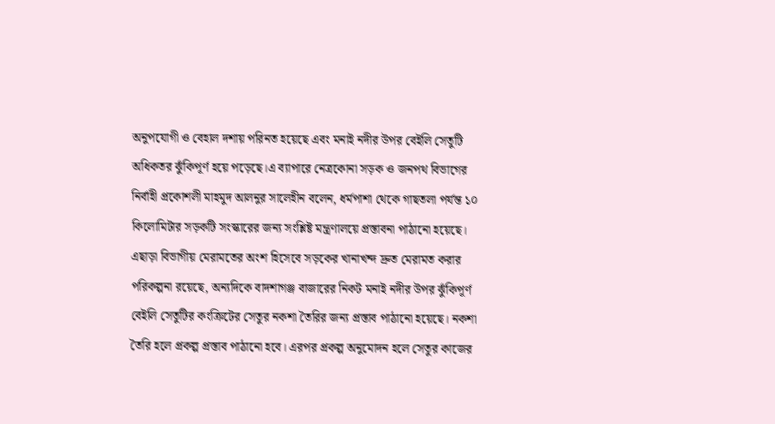অনুপযোগী ও বেহাল দশায় পরিনত হয়েছে এবং মনাই নদীর উপর বেইলি সেতুটি অধিকতর ঝুঁকিপূর্ণ হয়ে পড়েছে।এ ব্যাপারে নেত্রকোনা সড়ক ও জনপথ বিভাগের নির্বাহী প্রকোশলী মাহমুদ আলনুর সালেহীন বলেন, ধর্মপাশা থেকে গাছতলা পর্যন্ত ১০ কিলোমিটার সড়কটি সংস্কারের জন্য সংশ্লিষ্ট মন্ত্রণালয়ে প্রস্তাবনা পাঠানো হয়েছে। এছাড়া বিভাগীয় মেরামতের অংশ হিসেবে সড়কের খানাখন্দ দ্রুত মেরামত করার পরিকল্পনা রয়েছে, অন্যদিকে বাদশাগঞ্জ বাজারের নিকট মনাই নদীর উপর ঝুঁকিপূর্ণ বেইলি সেতুটির কংক্রিটের সেতুর নকশা তৈরির জন্য প্রস্তাব পাঠানো হয়েছে। নকশা তৈরি হলে প্রকল্প প্রস্তাব পাঠানো হবে। এরপর প্রকল্প অনুমোদন হলে সেতুর কাজের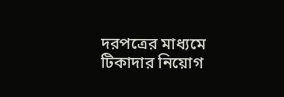দরপত্রের মাধ্যমে টিকাদার নিয়োগ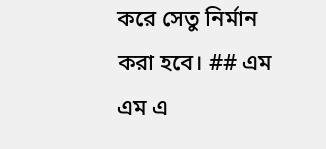করে সেতু নির্মান করা হবে। ## এম এম এ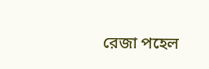রেজা পহেল